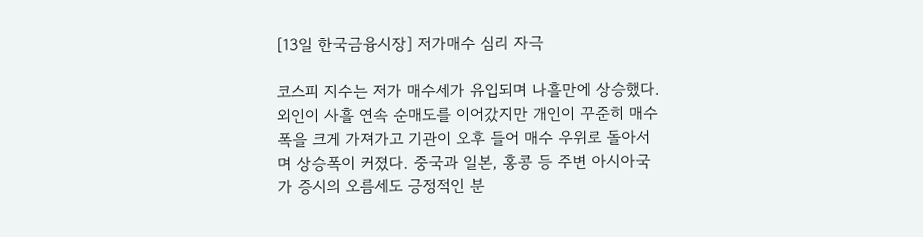[13일 한국금융시장] 저가매수 심리 자극

코스피 지수는 저가 매수세가 유입되며 나흘만에 상승했다. 외인이 사흘 연속 순매도를 이어갔지만 개인이 꾸준히 매수폭을 크게 가져가고 기관이 오후 들어 매수 우위로 돌아서며 상승폭이 커졌다. 중국과 일본, 홍콩 등 주변 아시아국가 증시의 오름세도 긍정적인 분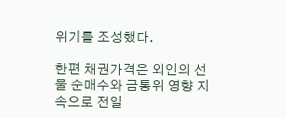위기를 조성했다.

한편 채권가격은 외인의 선물 순매수와 금통위 영향 지속으로 전일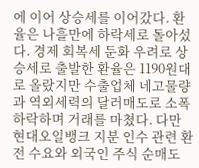에 이어 상승세를 이어갔다. 환율은 나흘만에 하락세로 돌아섰다. 경제 회복세 둔화 우려로 상승세로 출발한 환율은 1190원대로 올랐지만 수출업체 네고물량과 역외세력의 달러매도로 소폭 하락하며 거래를 마쳤다. 다만 현대오일뱅크 지분 인수 관련 환전 수요와 외국인 주식 순매도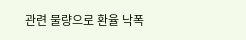관련 물량으로 환율 낙폭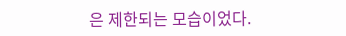은 제한되는 모습이었다.